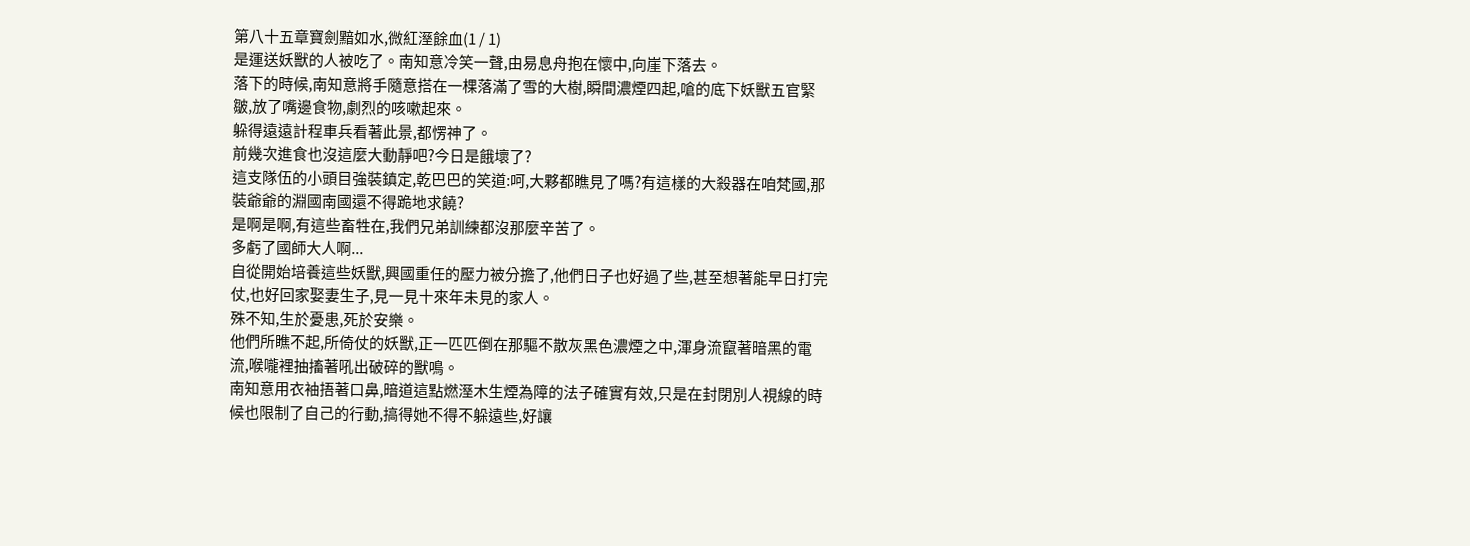第八十五章寶劍黯如水,微紅溼餘血(1 / 1)
是運送妖獸的人被吃了。南知意冷笑一聲,由易息舟抱在懷中,向崖下落去。
落下的時候,南知意將手隨意搭在一棵落滿了雪的大樹,瞬間濃煙四起,嗆的底下妖獸五官緊皺,放了嘴邊食物,劇烈的咳嗽起來。
躲得遠遠計程車兵看著此景,都愣神了。
前幾次進食也沒這麼大動靜吧?今日是餓壞了?
這支隊伍的小頭目強裝鎮定,乾巴巴的笑道:呵,大夥都瞧見了嗎?有這樣的大殺器在咱梵國,那裝爺爺的淵國南國還不得跪地求饒?
是啊是啊,有這些畜牲在,我們兄弟訓練都沒那麼辛苦了。
多虧了國師大人啊...
自從開始培養這些妖獸,興國重任的壓力被分擔了,他們日子也好過了些,甚至想著能早日打完仗,也好回家娶妻生子,見一見十來年未見的家人。
殊不知,生於憂患,死於安樂。
他們所瞧不起,所倚仗的妖獸,正一匹匹倒在那驅不散灰黑色濃煙之中,渾身流竄著暗黑的電流,喉嚨裡抽搐著吼出破碎的獸鳴。
南知意用衣袖捂著口鼻,暗道這點燃溼木生煙為障的法子確實有效,只是在封閉別人視線的時候也限制了自己的行動,搞得她不得不躲遠些,好讓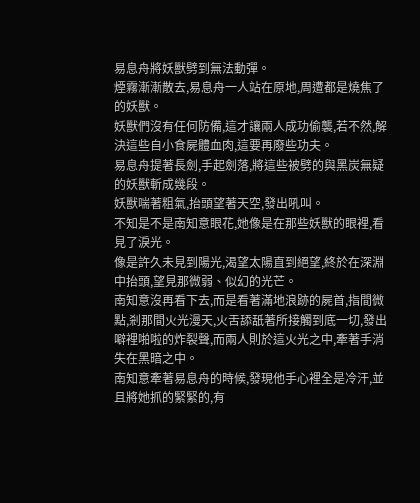易息舟將妖獸劈到無法動彈。
煙霧漸漸散去,易息舟一人站在原地,周遭都是燒焦了的妖獸。
妖獸們沒有任何防備,這才讓兩人成功偷襲,若不然,解決這些自小食屍體血肉,這要再廢些功夫。
易息舟提著長劍,手起劍落,將這些被劈的與黑炭無疑的妖獸斬成幾段。
妖獸喘著粗氣,抬頭望著天空,發出吼叫。
不知是不是南知意眼花,她像是在那些妖獸的眼裡,看見了淚光。
像是許久未見到陽光,渴望太陽直到絕望,終於在深淵中抬頭,望見那微弱、似幻的光芒。
南知意沒再看下去,而是看著滿地浪跡的屍首,指間微點,剎那間火光漫天,火舌舔舐著所接觸到底一切,發出噼裡啪啦的炸裂聲,而兩人則於這火光之中,牽著手消失在黑暗之中。
南知意牽著易息舟的時候,發現他手心裡全是冷汗,並且將她抓的緊緊的,有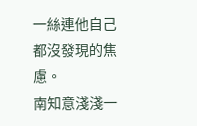一絲連他自己都沒發現的焦慮。
南知意淺淺一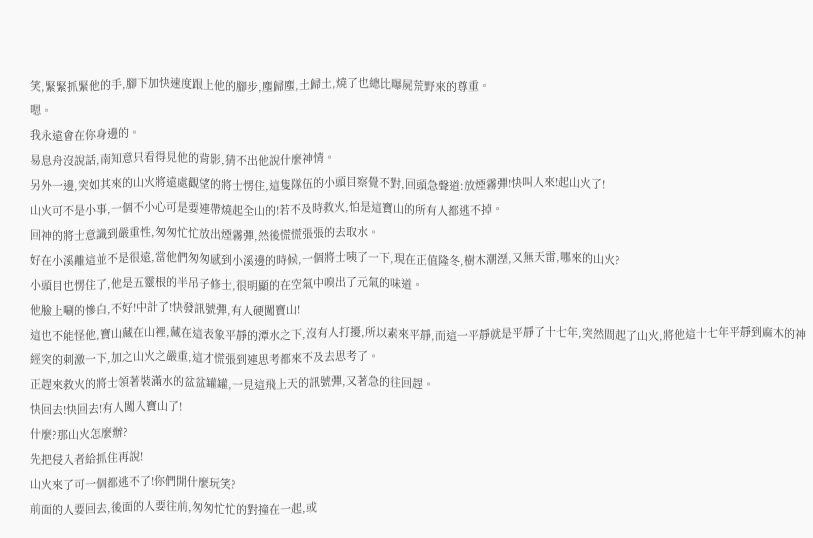笑,緊緊抓緊他的手,腳下加快速度跟上他的腳步,塵歸塵,土歸土,燒了也總比曝屍荒野來的尊重。
嗯。
我永遠會在你身邊的。
易息舟沒說話,南知意只看得見他的背影,猜不出他說什麼神情。
另外一邊,突如其來的山火將遠處觀望的將士愣住,這隻隊伍的小頭目察覺不對,回頭急聲道:放煙霧彈!快叫人來!起山火了!
山火可不是小事,一個不小心可是要連帶燒起全山的!若不及時救火,怕是這寶山的所有人都逃不掉。
回神的將士意識到嚴重性,匆匆忙忙放出煙霧彈,然後慌慌張張的去取水。
好在小溪離這並不是很遠,當他們匆匆感到小溪邊的時候,一個將士咦了一下,現在正值隆冬,樹木潮溼,又無天雷,哪來的山火?
小頭目也愣住了,他是五靈根的半吊子修士,很明顯的在空氣中嗅出了元氣的味道。
他臉上唰的慘白,不好!中計了!快發訊號彈,有人硬闖寶山!
這也不能怪他,寶山藏在山裡,藏在這表象平靜的潭水之下,沒有人打擾,所以素來平靜,而這一平靜就是平靜了十七年,突然間起了山火,將他這十七年平靜到麻木的神經突的刺激一下,加之山火之嚴重,這才慌張到連思考都來不及去思考了。
正趕來救火的將士領著裝滿水的盆盆罐罐,一見這飛上天的訊號彈,又著急的往回趕。
快回去!快回去!有人闖入寶山了!
什麼?那山火怎麼辦?
先把侵入者給抓住再說!
山火來了可一個都逃不了!你們開什麼玩笑?
前面的人要回去,後面的人要往前,匆匆忙忙的對撞在一起,或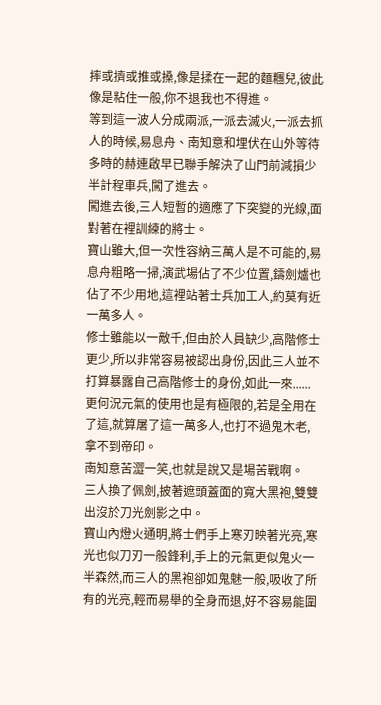摔或擠或推或搡,像是揉在一起的麵糰兒,彼此像是粘住一般,你不退我也不得進。
等到這一波人分成兩派,一派去滅火,一派去抓人的時候,易息舟、南知意和埋伏在山外等待多時的赫連啟早已聯手解決了山門前減損少半計程車兵,闖了進去。
闖進去後,三人短暫的適應了下突變的光線,面對著在裡訓練的將士。
寶山雖大,但一次性容納三萬人是不可能的,易息舟粗略一掃,演武場佔了不少位置,鑄劍爐也佔了不少用地,這裡站著士兵加工人,約莫有近一萬多人。
修士雖能以一敵千,但由於人員缺少,高階修士更少,所以非常容易被認出身份,因此三人並不打算暴露自己高階修士的身份,如此一來......
更何況元氣的使用也是有極限的,若是全用在了這,就算屠了這一萬多人,也打不過鬼木老,拿不到帝印。
南知意苦澀一笑,也就是說又是場苦戰啊。
三人換了佩劍,披著遮頭蓋面的寬大黑袍,雙雙出沒於刀光劍影之中。
寶山內燈火通明,將士們手上寒刃映著光亮,寒光也似刀刃一般鋒利,手上的元氣更似鬼火一半森然,而三人的黑袍卻如鬼魅一般,吸收了所有的光亮,輕而易舉的全身而退,好不容易能圍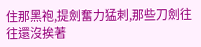住那黑袍,提劍奮力猛刺,那些刀劍往往還沒挨著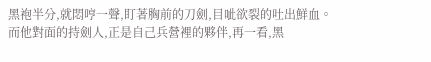黑袍半分,就悶哼一聲,盯著胸前的刀劍,目呲欲裂的吐出鮮血。
而他對面的持劍人,正是自己兵營裡的夥伴,再一看,黑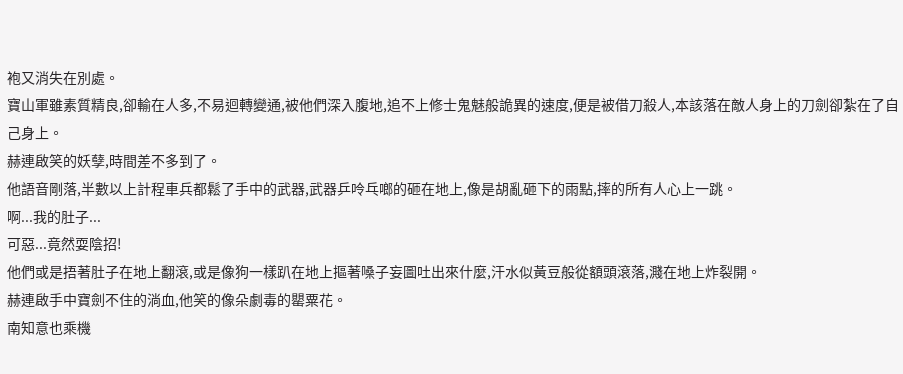袍又消失在別處。
寶山軍雖素質精良,卻輸在人多,不易迴轉變通,被他們深入腹地,追不上修士鬼魅般詭異的速度,便是被借刀殺人,本該落在敵人身上的刀劍卻紮在了自己身上。
赫連啟笑的妖孽,時間差不多到了。
他語音剛落,半數以上計程車兵都鬆了手中的武器,武器乒呤乓啷的砸在地上,像是胡亂砸下的雨點,摔的所有人心上一跳。
啊...我的肚子...
可惡...竟然耍陰招!
他們或是捂著肚子在地上翻滾,或是像狗一樣趴在地上摳著嗓子妄圖吐出來什麼,汗水似黃豆般從額頭滾落,濺在地上炸裂開。
赫連啟手中寶劍不住的淌血,他笑的像朵劇毒的罌粟花。
南知意也乘機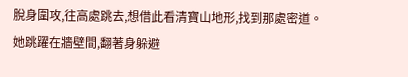脫身圍攻,往高處跳去,想借此看清寶山地形,找到那處密道。
她跳躍在牆壁間,翻著身躲避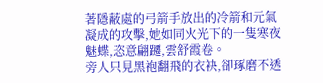著隱蔽處的弓箭手放出的冷箭和元氣凝成的攻擊,她如同火光下的一隻寒夜魅蝶,恣意翩躚,雲舒霞卷。
旁人只見黑袍翻飛的衣袂,卻琢磨不透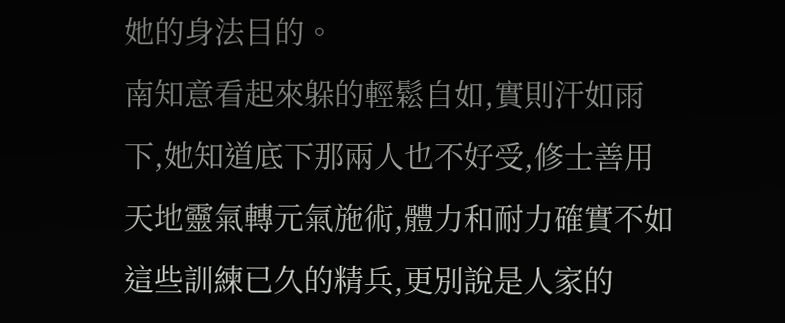她的身法目的。
南知意看起來躲的輕鬆自如,實則汗如雨下,她知道底下那兩人也不好受,修士善用天地靈氣轉元氣施術,體力和耐力確實不如這些訓練已久的精兵,更別說是人家的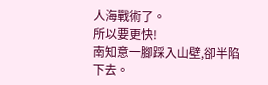人海戰術了。
所以要更快!
南知意一腳踩入山壁,卻半陷下去。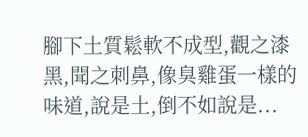腳下土質鬆軟不成型,觀之漆黑,聞之刺鼻,像臭雞蛋一樣的味道,說是土,倒不如說是...